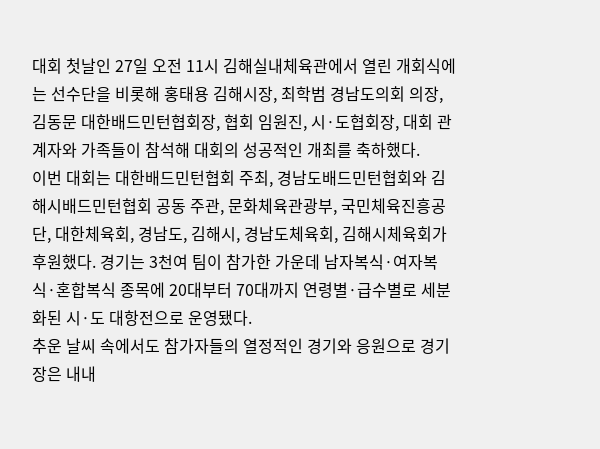대회 첫날인 27일 오전 11시 김해실내체육관에서 열린 개회식에는 선수단을 비롯해 홍태용 김해시장, 최학범 경남도의회 의장, 김동문 대한배드민턴협회장, 협회 임원진, 시·도협회장, 대회 관계자와 가족들이 참석해 대회의 성공적인 개최를 축하했다.
이번 대회는 대한배드민턴협회 주최, 경남도배드민턴협회와 김해시배드민턴협회 공동 주관, 문화체육관광부, 국민체육진흥공단, 대한체육회, 경남도, 김해시, 경남도체육회, 김해시체육회가 후원했다. 경기는 3천여 팀이 참가한 가운데 남자복식·여자복식·혼합복식 종목에 20대부터 70대까지 연령별·급수별로 세분화된 시·도 대항전으로 운영됐다.
추운 날씨 속에서도 참가자들의 열정적인 경기와 응원으로 경기장은 내내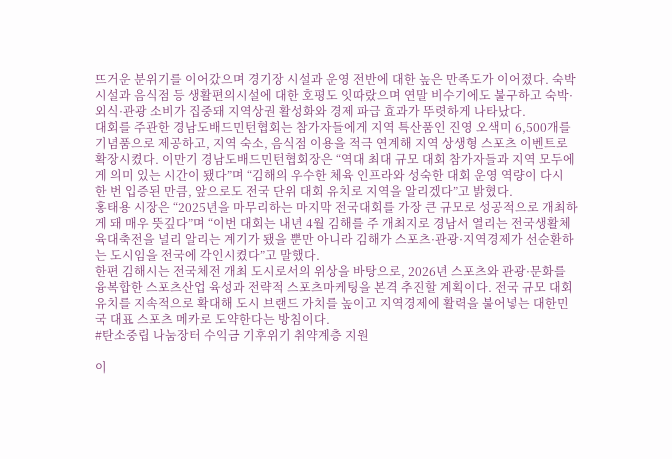뜨거운 분위기를 이어갔으며 경기장 시설과 운영 전반에 대한 높은 만족도가 이어졌다. 숙박시설과 음식점 등 생활편의시설에 대한 호평도 잇따랐으며 연말 비수기에도 불구하고 숙박·외식·관광 소비가 집중돼 지역상권 활성화와 경제 파급 효과가 뚜렷하게 나타났다.
대회를 주관한 경남도배드민턴협회는 참가자들에게 지역 특산품인 진영 오색미 6,500개를 기념품으로 제공하고, 지역 숙소, 음식점 이용을 적극 연계해 지역 상생형 스포츠 이벤트로 확장시켰다. 이만기 경남도배드민턴협회장은 “역대 최대 규모 대회 참가자들과 지역 모두에게 의미 있는 시간이 됐다”며 “김해의 우수한 체육 인프라와 성숙한 대회 운영 역량이 다시 한 번 입증된 만큼, 앞으로도 전국 단위 대회 유치로 지역을 알리겠다”고 밝혔다.
홍태용 시장은 “2025년을 마무리하는 마지막 전국대회를 가장 큰 규모로 성공적으로 개최하게 돼 매우 뜻깊다”며 “이번 대회는 내년 4월 김해를 주 개최지로 경남서 열리는 전국생활체육대축전을 널리 알리는 계기가 됐을 뿐만 아니라 김해가 스포츠·관광·지역경제가 선순환하는 도시임을 전국에 각인시켰다”고 말했다.
한편 김해시는 전국체전 개최 도시로서의 위상을 바탕으로, 2026년 스포츠와 관광·문화를 융복합한 스포츠산업 육성과 전략적 스포츠마케팅을 본격 추진할 계획이다. 전국 규모 대회 유치를 지속적으로 확대해 도시 브랜드 가치를 높이고 지역경제에 활력을 불어넣는 대한민국 대표 스포츠 메카로 도약한다는 방침이다.
#탄소중립 나눔장터 수익금 기후위기 취약계층 지원

이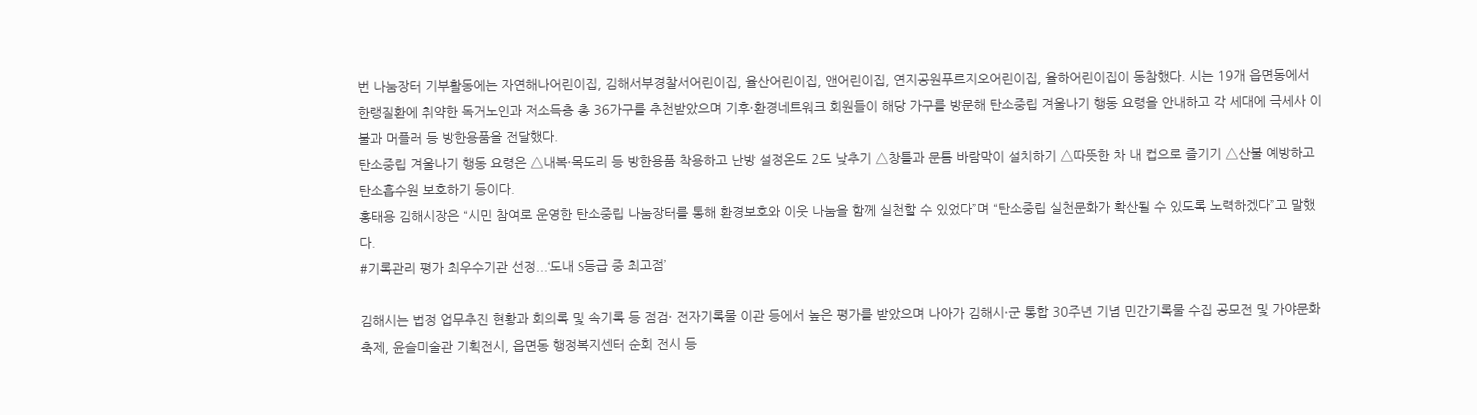번 나눔장터 기부활동에는 자연해나어린이집, 김해서부경찰서어린이집, 율산어린이집, 앤어린이집, 연지공원푸르지오어린이집, 율하어린이집이 동참했다. 시는 19개 읍면동에서 한랭질환에 취약한 독거노인과 저소득층 총 36가구를 추천받았으며 기후·환경네트워크 회원들이 해당 가구를 방문해 탄소중립 겨울나기 행동 요령을 안내하고 각 세대에 극세사 이불과 머플러 등 방한용품을 전달했다.
탄소중립 겨울나기 행동 요령은 △내복·목도리 등 방한용품 착용하고 난방 설정온도 2도 낮추기 △창틀과 문틈 바람막이 설치하기 △따뜻한 차 내 컵으로 즐기기 △산불 예방하고 탄소흡수원 보호하기 등이다.
홍태용 김해시장은 “시민 참여로 운영한 탄소중립 나눔장터를 통해 환경보호와 이웃 나눔을 함께 실천할 수 있었다”며 “탄소중립 실천문화가 확산될 수 있도록 노력하겠다”고 말했다.
#기록관리 평가 최우수기관 선정...‘도내 S등급 중 최고점’

김해시는 법정 업무추진 현황과 회의록 및 속기록 등 점검· 전자기록물 이관 등에서 높은 평가를 받았으며 나아가 김해시·군 통합 30주년 기념 민간기록물 수집 공모전 및 가야문화축제, 윤슬미술관 기획전시, 읍면동 행정복지센터 순회 전시 등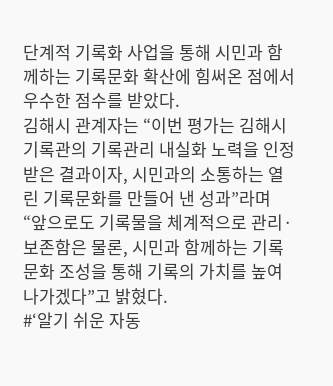단계적 기록화 사업을 통해 시민과 함께하는 기록문화 확산에 힘써온 점에서 우수한 점수를 받았다.
김해시 관계자는 “이번 평가는 김해시 기록관의 기록관리 내실화 노력을 인정받은 결과이자, 시민과의 소통하는 열린 기록문화를 만들어 낸 성과”라며 “앞으로도 기록물을 체계적으로 관리·보존함은 물론, 시민과 함께하는 기록문화 조성을 통해 기록의 가치를 높여 나가겠다”고 밝혔다.
#‘알기 쉬운 자동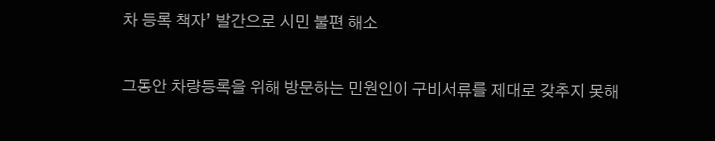차 등록 책자’ 발간으로 시민 불편 해소

그동안 차량등록을 위해 방문하는 민원인이 구비서류를 제대로 갖추지 못해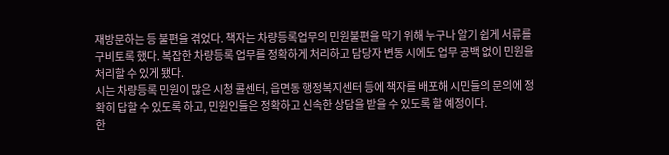재방문하는 등 불편을 겪었다. 책자는 차량등록업무의 민원불편을 막기 위해 누구나 알기 쉽게 서류를 구비토록 했다. 복잡한 차량등록 업무를 정확하게 처리하고 담당자 변동 시에도 업무 공백 없이 민원을 처리할 수 있게 됐다.
시는 차량등록 민원이 많은 시청 콜센터, 읍면동 행정복지센터 등에 책자를 배포해 시민들의 문의에 정확히 답할 수 있도록 하고, 민원인들은 정확하고 신속한 상담을 받을 수 있도록 할 예정이다.
한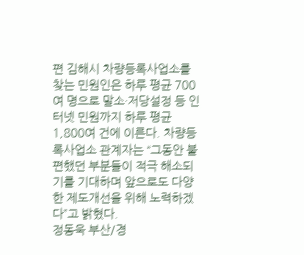편 김해시 차량등록사업소를 찾는 민원인은 하루 평균 700여 명으로 말소·저당설정 등 인터넷 민원까지 하루 평균 1,800여 건에 이른다. 차량등록사업소 관계자는 “그동안 불편했던 부분들이 적극 해소되기를 기대하며 앞으로도 다양한 제도개선을 위해 노력하겠다”고 밝혔다.
정동욱 부산/경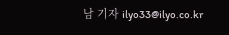남 기자 ilyo33@ilyo.co.kr